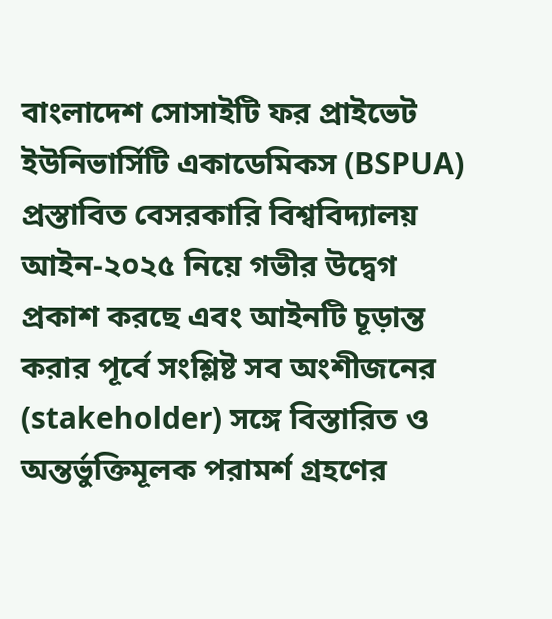বাংলাদেশ সোসাইটি ফর প্রাইভেট ইউনিভার্সিটি একাডেমিকস (BSPUA) প্রস্তাবিত বেসরকারি বিশ্ববিদ্যালয় আইন-২০২৫ নিয়ে গভীর উদ্বেগ প্রকাশ করছে এবং আইনটি চূড়ান্ত করার পূর্বে সংশ্লিষ্ট সব অংশীজনের (stakeholder) সঙ্গে বিস্তারিত ও অন্তর্ভুক্তিমূলক পরামর্শ গ্রহণের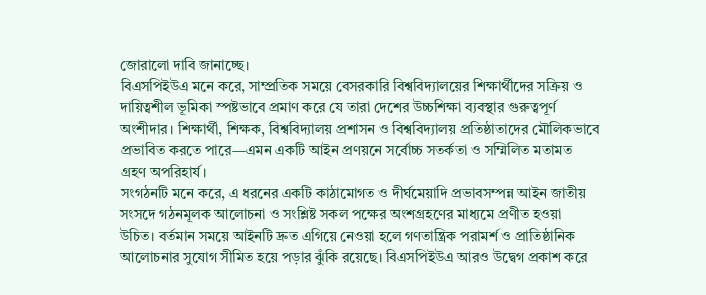জোরালো দাবি জানাচ্ছে।
বিএসপিইউএ মনে করে, সাম্প্রতিক সময়ে বেসরকারি বিশ্ববিদ্যালয়ের শিক্ষার্থীদের সক্রিয় ও দায়িত্বশীল ভূমিকা স্পষ্টভাবে প্রমাণ করে যে তারা দেশের উচ্চশিক্ষা ব্যবস্থার গুরুত্বপূর্ণ অংশীদার। শিক্ষার্থী, শিক্ষক, বিশ্ববিদ্যালয় প্রশাসন ও বিশ্ববিদ্যালয় প্রতিষ্ঠাতাদের মৌলিকভাবে প্রভাবিত করতে পারে—এমন একটি আইন প্রণয়নে সর্বোচ্চ সতর্কতা ও সম্মিলিত মতামত গ্রহণ অপরিহার্য।
সংগঠনটি মনে করে, এ ধরনের একটি কাঠামোগত ও দীর্ঘমেয়াদি প্রভাবসম্পন্ন আইন জাতীয় সংসদে গঠনমূলক আলোচনা ও সংশ্লিষ্ট সকল পক্ষের অংশগ্রহণের মাধ্যমে প্রণীত হওয়া উচিত। বর্তমান সময়ে আইনটি দ্রুত এগিয়ে নেওয়া হলে গণতান্ত্রিক পরামর্শ ও প্রাতিষ্ঠানিক আলোচনার সুযোগ সীমিত হয়ে পড়ার ঝুঁকি রয়েছে। বিএসপিইউএ আরও উদ্বেগ প্রকাশ করে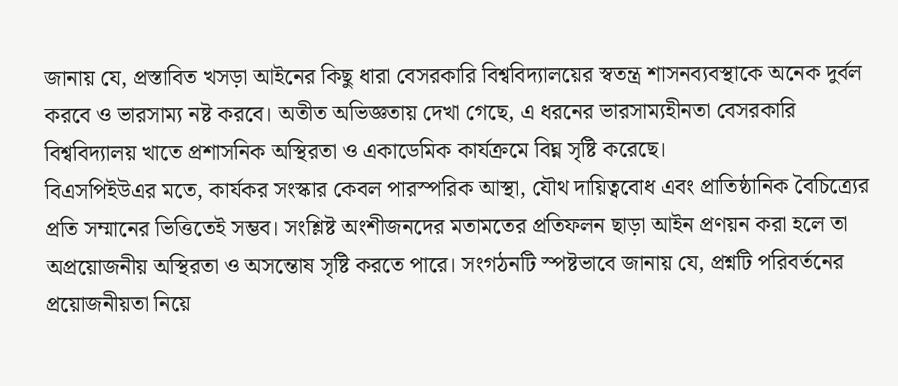জানায় যে, প্রস্তাবিত খসড়া আইনের কিছু ধারা বেসরকারি বিশ্ববিদ্যালয়ের স্বতন্ত্র শাসনব্যবস্থাকে অনেক দুর্বল করবে ও ভারসাম্য নষ্ট করবে। অতীত অভিজ্ঞতায় দেখা গেছে, এ ধরনের ভারসাম্যহীনতা বেসরকারি বিশ্ববিদ্যালয় খাতে প্রশাসনিক অস্থিরতা ও একাডেমিক কার্যক্রমে বিঘ্ন সৃষ্টি করেছে।
বিএসপিইউএর মতে, কার্যকর সংস্কার কেবল পারস্পরিক আস্থা, যৌথ দায়িত্ববোধ এবং প্রাতিষ্ঠানিক বৈচিত্র্যের প্রতি সম্মানের ভিত্তিতেই সম্ভব। সংশ্লিষ্ট অংশীজনদের মতামতের প্রতিফলন ছাড়া আইন প্রণয়ন করা হলে তা অপ্রয়োজনীয় অস্থিরতা ও অসন্তোষ সৃষ্টি করতে পারে। সংগঠনটি স্পষ্টভাবে জানায় যে, প্রশ্নটি পরিবর্তনের প্রয়োজনীয়তা নিয়ে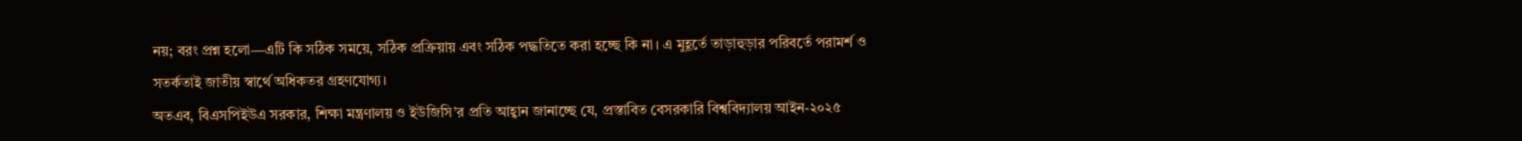নয়; বরং প্রশ্ন হলো—এটি কি সঠিক সময়ে, সঠিক প্রক্রিয়ায় এবং সঠিক পদ্ধতিতে করা হচ্ছে কি না। এ মুহূর্তে তাড়াহুড়ার পরিবর্তে পরামর্শ ও সতর্কতাই জাতীয় স্বার্থে অধিকতর গ্রহণযোগ্য।
অতএব, বিএসপিইউএ সরকার, শিক্ষা মন্ত্রণালয় ও ইউজিসি’র প্রতি আহ্বান জানাচ্ছে যে, প্রস্তাবিত বেসরকারি বিশ্ববিদ্যালয় আইন-২০২৫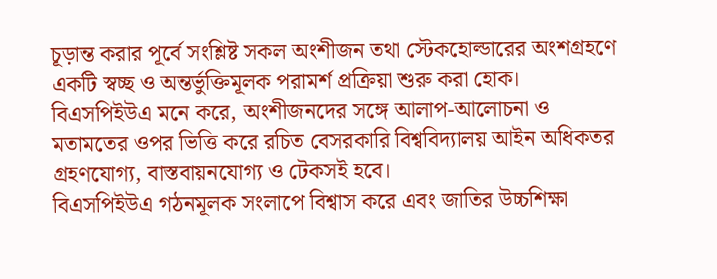চূড়ান্ত করার পূর্বে সংশ্লিষ্ট সকল অংশীজন তথা স্টেকহোল্ডারের অংশগ্রহণে একটি স্বচ্ছ ও অন্তর্ভুক্তিমূলক পরামর্শ প্রক্রিয়া শুরু করা হোক।
বিএসপিইউএ মনে করে, অংশীজনদের সঙ্গে আলাপ-আলোচনা ও মতামতের ওপর ভিত্তি করে রচিত বেসরকারি বিশ্ববিদ্যালয় আইন অধিকতর গ্রহণযোগ্য, বাস্তবায়নযোগ্য ও টেকসই হবে।
বিএসপিইউএ গঠনমূলক সংলাপে বিশ্বাস করে এবং জাতির উচ্চশিক্ষা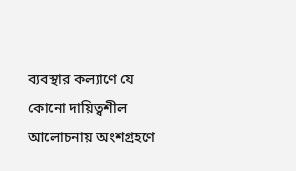ব্যবস্থার কল্যাণে যে কোনো দায়িত্বশীল আলোচনায় অংশগ্রহণে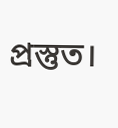প্রস্তুত।